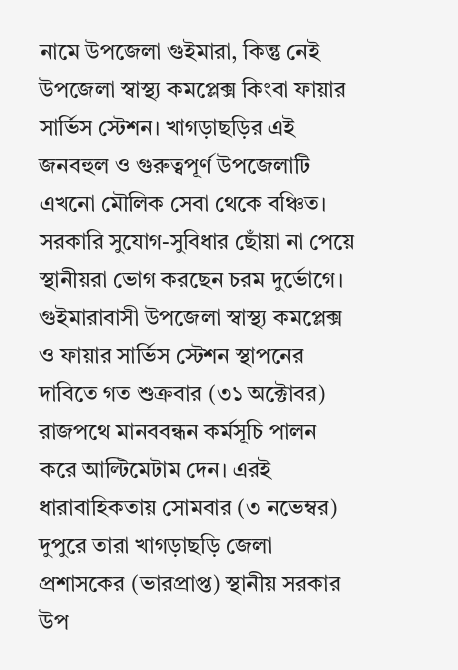নামে উপজেলা গুইমারা, কিন্তু নেই উপজেলা স্বাস্থ্য কমপ্লেক্স কিংবা ফায়ার সার্ভিস স্টেশন। খাগড়াছড়ির এই জনবহুল ও গুরুত্বপূর্ণ উপজেলাটি এখনো মৌলিক সেবা থেকে বঞ্চিত। সরকারি সুযোগ-সুবিধার ছোঁয়া না পেয়ে স্থানীয়রা ভোগ করছেন চরম দুর্ভোগে।
গুইমারাবাসী উপজেলা স্বাস্থ্য কমপ্লেক্স ও ফায়ার সার্ভিস স্টেশন স্থাপনের দাবিতে গত শুক্রবার (৩১ অক্টোবর) রাজপথে মানববন্ধন কর্মসূচি পালন করে আল্টিমেটাম দেন। এরই ধারাবাহিকতায় সোমবার (৩ নভেম্বর) দুপুরে তারা খাগড়াছড়ি জেলা প্রশাসকের (ভারপ্রাপ্ত) স্থানীয় সরকার উপ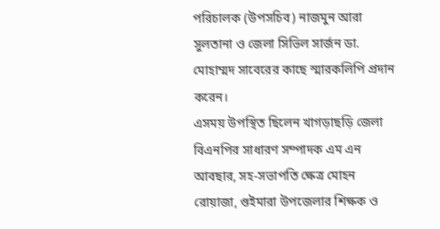পরিচালক (উপসচিব) নাজমুন আরা সুলতানা ও জেলা সিভিল সার্জন ডা. মোহাম্মদ সাবেরের কাছে স্মারকলিপি প্রদান করেন।
এসময় উপস্থিত ছিলেন খাগড়াছড়ি জেলা বিএনপির সাধারণ সম্পাদক এম এন আবছার, সহ-সভাপতি ক্ষেত্র মোহন রোয়াজা, গুইমারা উপজেলার শিক্ষক ও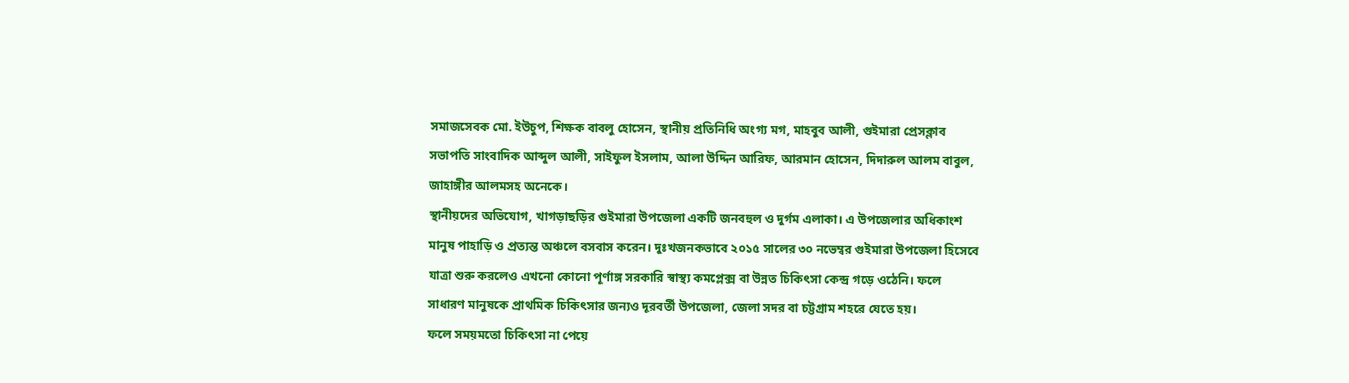সমাজসেবক মো. ইউচুপ, শিক্ষক বাবলু হোসেন, স্থানীয় প্রতিনিধি অংগ্য মগ, মাহবুব আলী, গুইমারা প্রেসক্লাব সভাপতি সাংবাদিক আব্দুল আলী, সাইফুল ইসলাম, আলা উদ্দিন আরিফ, আরমান হোসেন, দিদারুল আলম বাবুল, জাহাঙ্গীর আলমসহ অনেকে।
স্থানীয়দের অভিযোগ, খাগড়াছড়ির গুইমারা উপজেলা একটি জনবহুল ও দুর্গম এলাকা। এ উপজেলার অধিকাংশ মানুষ পাহাড়ি ও প্রত্যন্ত অঞ্চলে বসবাস করেন। দুঃখজনকভাবে ২০১৫ সালের ৩০ নভেম্বর গুইমারা উপজেলা হিসেবে যাত্রা শুরু করলেও এখনো কোনো পূর্ণাঙ্গ সরকারি স্বাস্থ্য কমপ্লেক্স বা উন্নত চিকিৎসা কেন্দ্র গড়ে ওঠেনি। ফলে সাধারণ মানুষকে প্রাথমিক চিকিৎসার জন্যও দূরবর্তী উপজেলা, জেলা সদর বা চট্টগ্রাম শহরে যেতে হয়।
ফলে সময়মতো চিকিৎসা না পেয়ে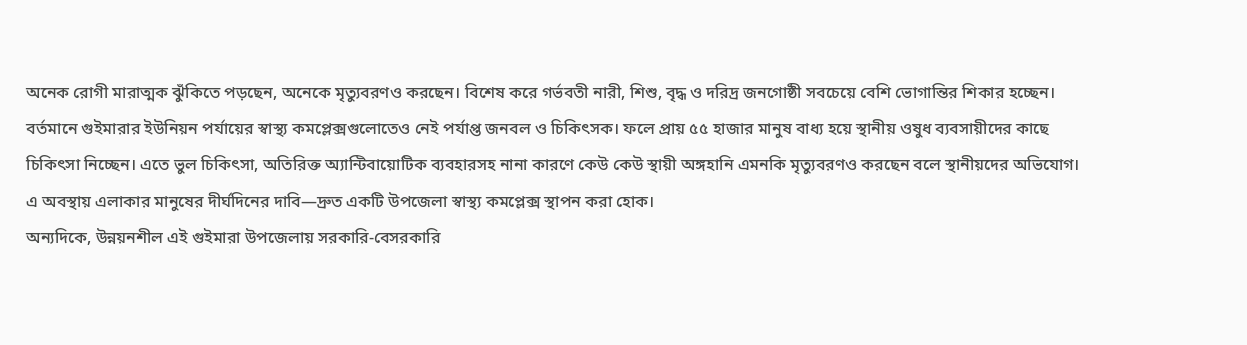অনেক রোগী মারাত্মক ঝুঁকিতে পড়ছেন, অনেকে মৃত্যুবরণও করছেন। বিশেষ করে গর্ভবতী নারী, শিশু, বৃদ্ধ ও দরিদ্র জনগোষ্ঠী সবচেয়ে বেশি ভোগান্তির শিকার হচ্ছেন।
বর্তমানে গুইমারার ইউনিয়ন পর্যায়ের স্বাস্থ্য কমপ্লেক্সগুলোতেও নেই পর্যাপ্ত জনবল ও চিকিৎসক। ফলে প্রায় ৫৫ হাজার মানুষ বাধ্য হয়ে স্থানীয় ওষুধ ব্যবসায়ীদের কাছে চিকিৎসা নিচ্ছেন। এতে ভুল চিকিৎসা, অতিরিক্ত অ্যান্টিবায়োটিক ব্যবহারসহ নানা কারণে কেউ কেউ স্থায়ী অঙ্গহানি এমনকি মৃত্যুবরণও করছেন বলে স্থানীয়দের অভিযোগ।
এ অবস্থায় এলাকার মানুষের দীর্ঘদিনের দাবি—দ্রুত একটি উপজেলা স্বাস্থ্য কমপ্লেক্স স্থাপন করা হোক।
অন্যদিকে, উন্নয়নশীল এই গুইমারা উপজেলায় সরকারি-বেসরকারি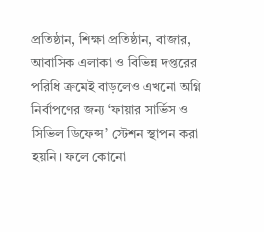প্রতিষ্ঠান, শিক্ষা প্রতিষ্ঠান, বাজার, আবাসিক এলাকা ও বিভিন্ন দপ্তরের পরিধি ক্রমেই বাড়লেও এখনো অগ্নি নির্বাপণের জন্য ‘ফায়ার সার্ভিস ও সিভিল ডিফেন্স’ স্টেশন স্থাপন করা হয়নি। ফলে কোনো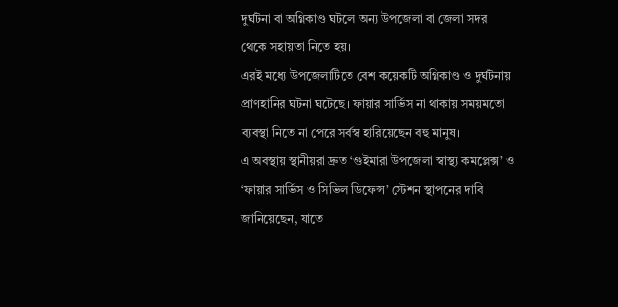দুর্ঘটনা বা অগ্নিকাণ্ড ঘটলে অন্য উপজেলা বা জেলা সদর থেকে সহায়তা নিতে হয়।
এরই মধ্যে উপজেলাটিতে বেশ কয়েকটি অগ্নিকাণ্ড ও দুর্ঘটনায় প্রাণহানির ঘটনা ঘটেছে। ফায়ার সার্ভিস না থাকায় সময়মতো ব্যবস্থা নিতে না পেরে সর্বস্ব হারিয়েছেন বহু মানুষ।
এ অবস্থায় স্থানীয়রা দ্রুত ‘গুইমারা উপজেলা স্বাস্থ্য কমপ্লেক্স’ ও ‘ফায়ার সার্ভিস ও সিভিল ডিফেন্স’ স্টেশন স্থাপনের দাবি জানিয়েছেন, যাতে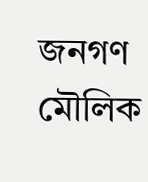জনগণ মৌলিক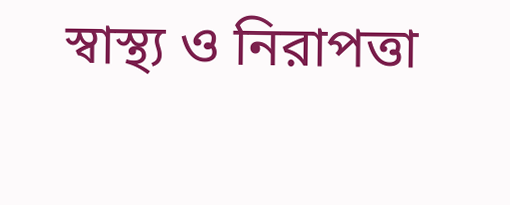স্বাস্থ্য ও নিরাপত্তা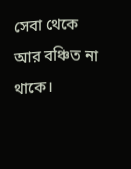সেবা থেকে আর বঞ্চিত না থাকে।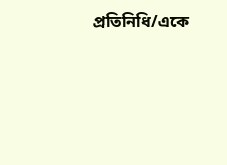প্রতিনিধি/একে